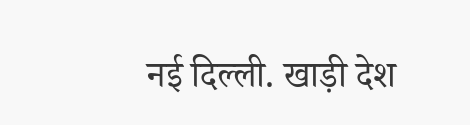नई दिल्ली. खाड़ी देश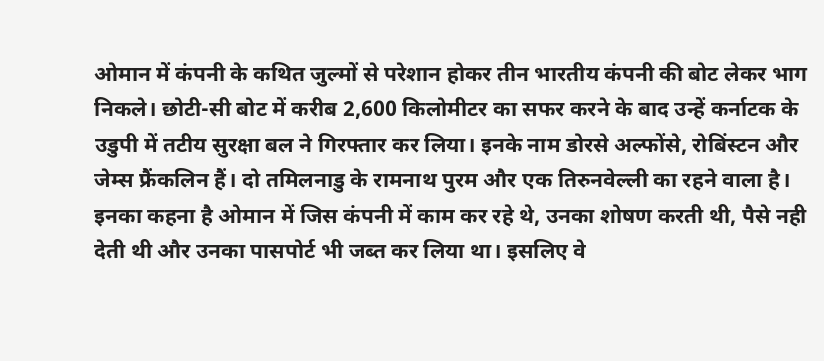ओमान में कंपनी के कथित जुल्मों से परेशान होकर तीन भारतीय कंपनी की बोट लेकर भाग निकले। छोटी-सी बोट में करीब 2,600 किलोमीटर का सफर करने के बाद उन्हें कर्नाटक के उडुपी में तटीय सुरक्षा बल ने गिरफ्तार कर लिया। इनके नाम डोरसे अल्फोंसे, रोबिंस्टन और जेम्स फ्रैंकलिन हैं। दो तमिलनाडु के रामनाथ पुरम और एक तिरुनवेल्ली का रहने वाला है। इनका कहना है ओमान में जिस कंपनी में काम कर रहे थे, उनका शोषण करती थी, पैसे नही देती थी और उनका पासपोर्ट भी जब्त कर लिया था। इसलिए वे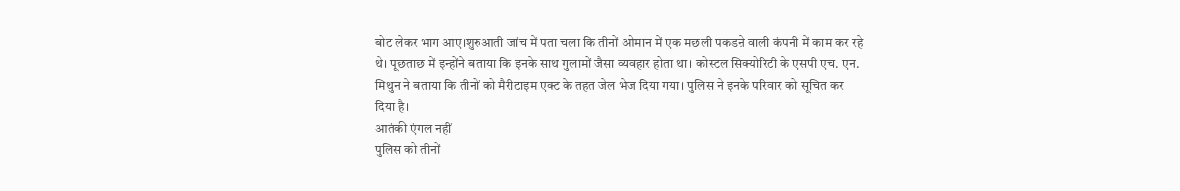बोट लेकर भाग आए।शुरुआती जांच में पता चला कि तीनों ओमान में एक मछली पकडऩे वाली कंपनी में काम कर रहे थे। पूछताछ में इन्होंने बताया कि इनके साथ गुलामों जैसा व्यवहार होता था। कोस्टल सिक्योरिटी के एसपी एच. एन. मिथुन ने बताया कि तीनों को मैरीटाइम एक्ट के तहत जेल भेज दिया गया। पुलिस ने इनके परिवार को सूचित कर दिया है।
आतंकी एंगल नहीं
पुलिस को तीनों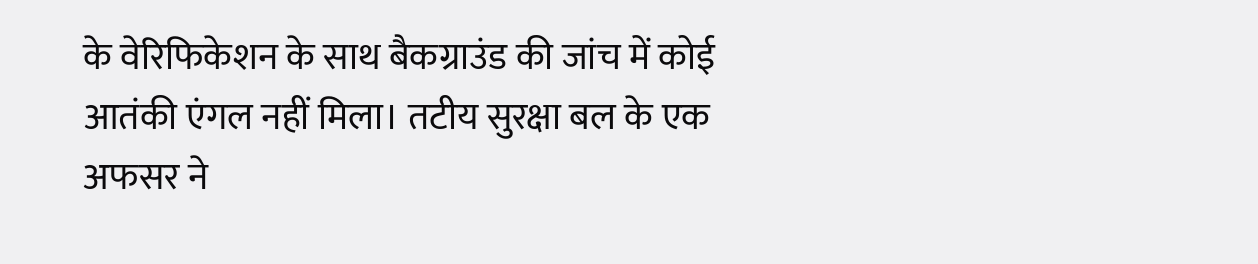के वेरिफिकेशन के साथ बैकग्राउंड की जांच में कोई आतंकी एंगल नहीं मिला। तटीय सुरक्षा बल के एक अफसर ने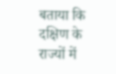बताया कि दक्षिण के राज्यों में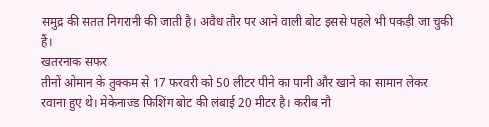समुद्र की सतत निगरानी की जाती है। अवैध तौर पर आने वाली बोट इससे पहले भी पकड़ी जा चुकी हैं।
खतरनाक सफर
तीनों ओमान के तुक्कम से 17 फरवरी को 50 लीटर पीने का पानी और खाने का सामान लेकर रवाना हुए थे। मेकेनाज्ड फिशिंग बोट की लंबाई 20 मीटर है। करीब नौ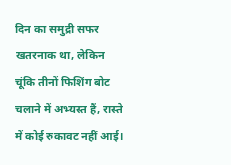दिन का समुद्री सफर खतरनाक था, लेकिन चूंकि तीनों फिशिंग बोट चलाने में अभ्यस्त हैं, रास्ते में कोई रुकावट नहीं आई।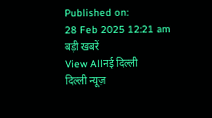Published on:
28 Feb 2025 12:21 am
बड़ी खबरें
View Allनई दिल्ली
दिल्ली न्यूज़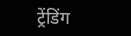ट्रेंडिंग